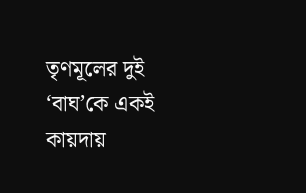তৃণমূলের দুই ‘বাঘ’কে একই কায়দায়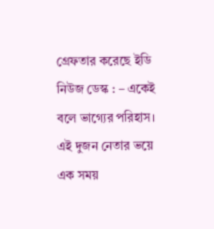গ্রেফতার করেছে ইডি
নিউজ ডেস্ক : – একেই বলে ভাগ্যের পরিহাস। এই দুজন নেতার ভয়ে এক সময়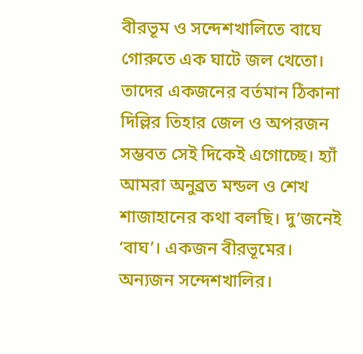বীরভূম ও সন্দেশখালিতে বাঘে গোরুতে এক ঘাটে জল খেতো। তাদের একজনের বর্তমান ঠিকানা দিল্লির তিহার জেল ও অপরজন সম্ভবত সেই দিকেই এগোচ্ছে। হ্যাঁ আমরা অনুব্রত মন্ডল ও শেখ শাজাহানের কথা বলছি। দু’জনেই ‘বাঘ’। একজন বীরভূমের। অন্যজন সন্দেশখালির।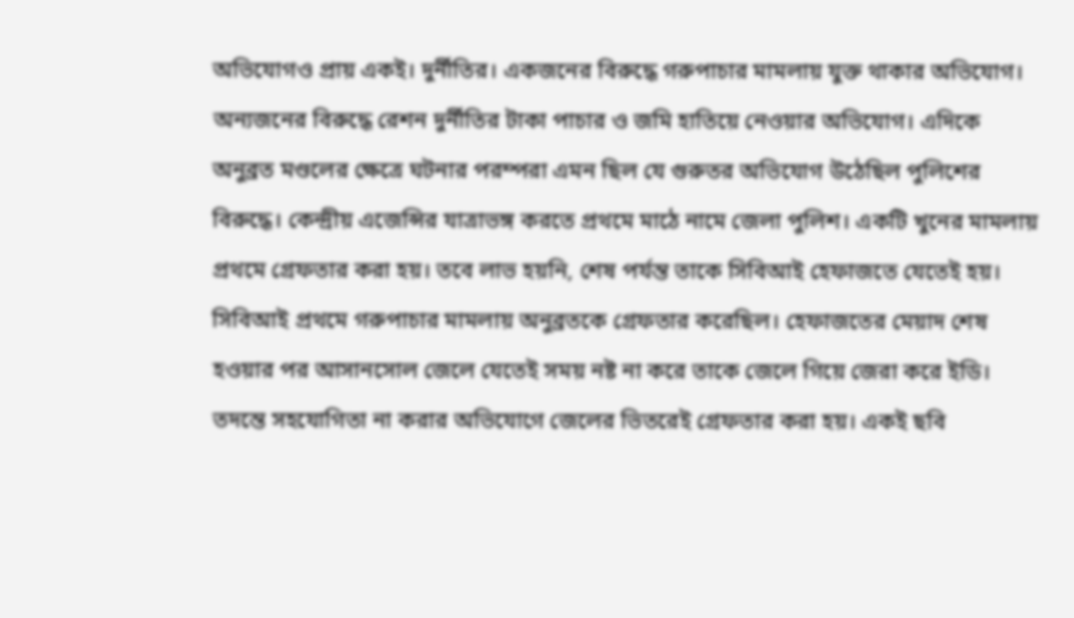অভিযোগও প্রায় একই। দুর্নীতির। একজনের বিরুদ্ধে গরুপাচার মামলায় যুক্ত থাকার অভিযোগ। অন্যজনের বিরুদ্ধে রেশন দুর্নীতির টাকা পাচার ও জমি হাতিয়ে নেওয়ার অভিযোগ। এদিকে অনুব্রত মণ্ডলের ক্ষেত্রে ঘটনার পরম্পরা এমন ছিল যে গুরুতর অভিযোগ উঠেছিল পুলিশের বিরুদ্ধে। কেন্দ্রীয় এজেন্সির যাত্রাভঙ্গ করতে প্রথমে মাঠে নামে জেলা পুলিশ। একটি খুনের মামলায় প্রথমে গ্রেফতার করা হয়। তবে লাভ হয়নি, শেষ পর্যন্ত তাকে সিবিআই হেফাজতে যেতেই হয়। সিবিআই প্রথমে গরুপাচার মামলায় অনুব্রতকে গ্রেফতার করেছিল। হেফাজতের মেয়াদ শেষ হওয়ার পর আসানসোল জেলে যেতেই সময় নষ্ট না করে তাকে জেলে গিয়ে জেরা করে ইডি। তদন্তে সহযোগিতা না করার অভিযোগে জেলের ভিতরেই গ্রেফতার করা হয়। একই ছবি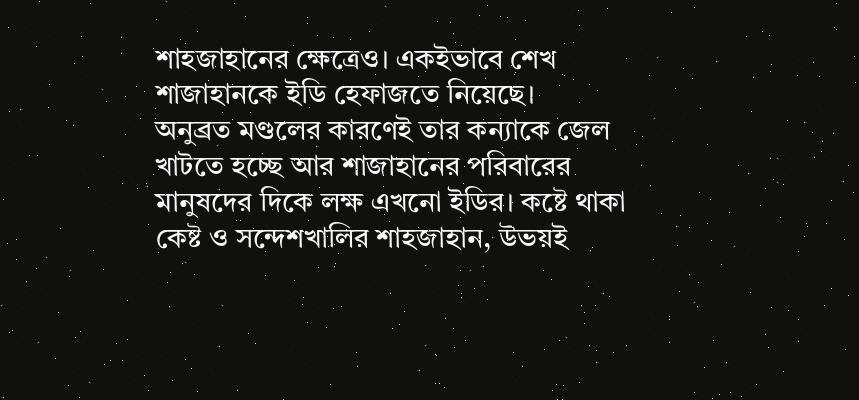শাহজাহানের ক্ষেত্রেও। একইভাবে শেখ শাজাহানকে ইডি হেফাজতে নিয়েছে।
অনুব্রত মণ্ডলের কারণেই তার কন্যাকে জেল খাটতে হচ্ছে আর শাজাহানের পরিবারের মানুষদের দিকে লক্ষ এখনো ইডির। কষ্টে থাকা কেষ্ট ও সন্দেশখালির শাহজাহান, উভয়ই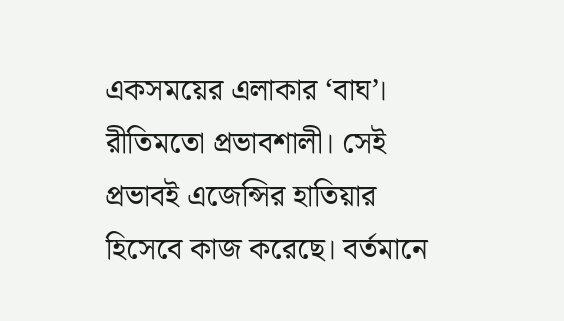একসময়ের এলাকার ‘বাঘ’। রীতিমতো প্রভাবশালী। সেই প্রভাবই এজেন্সির হাতিয়ার হিসেবে কাজ করেছে। বর্তমানে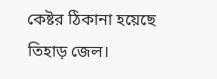কেষ্টর ঠিকানা হয়েছে তিহাড় জেল।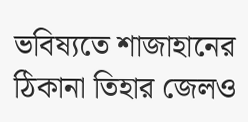ভবিষ্যতে শাজাহানের ঠিকানা তিহার জেলও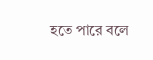হতে পারে বলে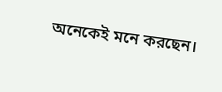অনেকেই মনে করছেন।